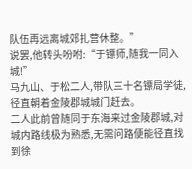队伍再远离城郊扎营休整。”
说罢,他转头吩咐:“于镖师,随我一同入城!”
马九山、于松二人,带队三十名镖局学徒,径直朝着金陵郡城城门赶去。
二人此前曾随同于东海来过金陵郡城,对城内路线极为熟悉,无需问路便能径直找到徐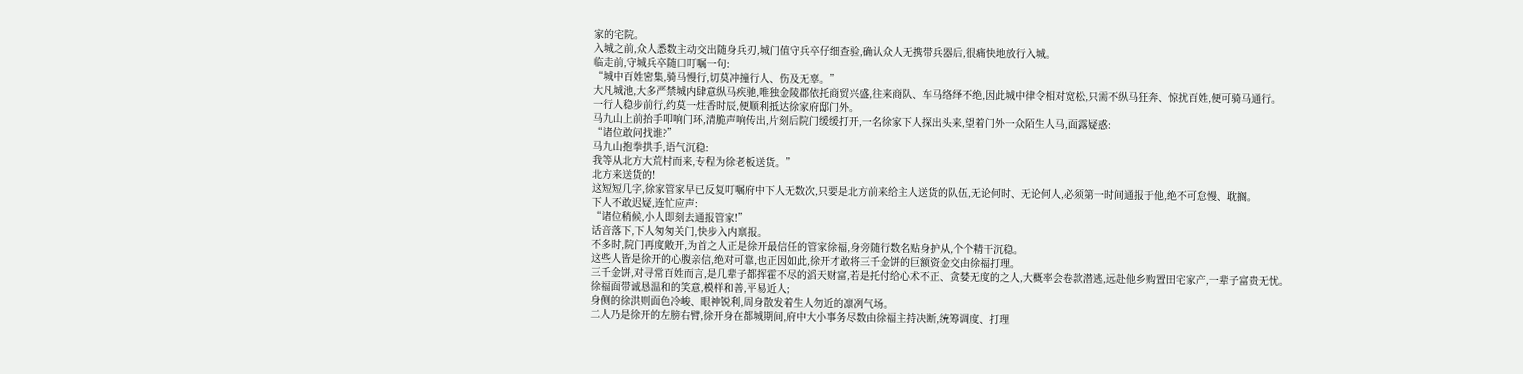家的宅院。
入城之前,众人悉数主动交出随身兵刃,城门值守兵卒仔细查验,确认众人无携带兵器后,很痛快地放行入城。
临走前,守城兵卒随口叮嘱一句:
“城中百姓密集,骑马慢行,切莫冲撞行人、伤及无辜。”
大凡城池,大多严禁城内肆意纵马疾驰,唯独金陵郡依托商贸兴盛,往来商队、车马络绎不绝,因此城中律令相对宽松,只需不纵马狂奔、惊扰百姓,便可骑马通行。
一行人稳步前行,约莫一炷香时辰,便顺利抵达徐家府邸门外。
马九山上前抬手叩响门环,清脆声响传出,片刻后院门缓缓打开,一名徐家下人探出头来,望着门外一众陌生人马,面露疑惑:
“诸位敢问找谁?”
马九山抱拳拱手,语气沉稳:
我等从北方大荒村而来,专程为徐老板送货。”
北方来送货的!
这短短几字,徐家管家早已反复叮嘱府中下人无数次,只要是北方前来给主人送货的队伍,无论何时、无论何人,必须第一时间通报于他,绝不可怠慢、耽搁。
下人不敢迟疑,连忙应声:
“诸位稍候,小人即刻去通报管家!”
话音落下,下人匆匆关门,快步入内禀报。
不多时,院门再度敞开,为首之人正是徐开最信任的管家徐福,身旁随行数名贴身护从,个个精干沉稳。
这些人皆是徐开的心腹亲信,绝对可靠,也正因如此,徐开才敢将三千金饼的巨额资金交由徐福打理。
三千金饼,对寻常百姓而言,是几辈子都挥霍不尽的滔天财富,若是托付给心术不正、贪婪无度的之人,大概率会卷款潜逃,远赴他乡购置田宅家产,一辈子富贵无忧。
徐福面带诚恳温和的笑意,模样和善,平易近人;
身侧的徐洪则面色冷峻、眼神锐利,周身散发着生人勿近的凛冽气场。
二人乃是徐开的左膀右臂,徐开身在都城期间,府中大小事务尽数由徐福主持决断,统筹调度、打理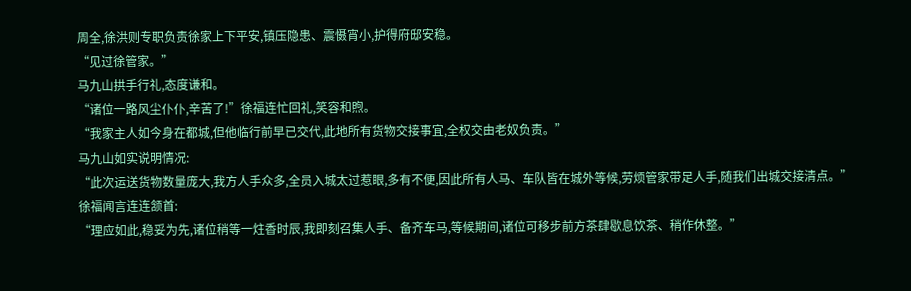周全,徐洪则专职负责徐家上下平安,镇压隐患、震慑宵小,护得府邸安稳。
“见过徐管家。”
马九山拱手行礼,态度谦和。
“诸位一路风尘仆仆,辛苦了!”徐福连忙回礼,笑容和煦。
“我家主人如今身在都城,但他临行前早已交代,此地所有货物交接事宜,全权交由老奴负责。”
马九山如实说明情况:
“此次运送货物数量庞大,我方人手众多,全员入城太过惹眼,多有不便,因此所有人马、车队皆在城外等候,劳烦管家带足人手,随我们出城交接清点。”
徐福闻言连连颔首:
“理应如此,稳妥为先,诸位稍等一炷香时辰,我即刻召集人手、备齐车马,等候期间,诸位可移步前方茶肆歇息饮茶、稍作休整。”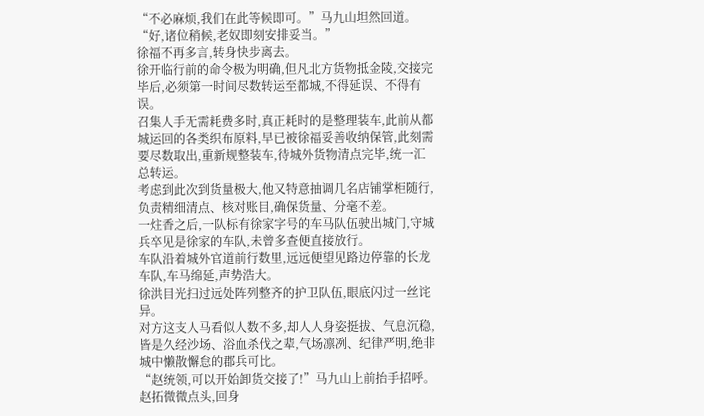“不必麻烦,我们在此等候即可。”马九山坦然回道。
“好,诸位稍候,老奴即刻安排妥当。”
徐福不再多言,转身快步离去。
徐开临行前的命令极为明确,但凡北方货物抵金陵,交接完毕后,必须第一时间尽数转运至都城,不得延误、不得有误。
召集人手无需耗费多时,真正耗时的是整理装车,此前从都城运回的各类织布原料,早已被徐福妥善收纳保管,此刻需要尽数取出,重新规整装车,待城外货物清点完毕,统一汇总转运。
考虑到此次到货量极大,他又特意抽调几名店铺掌柜随行,负责精细清点、核对账目,确保货量、分毫不差。
一炷香之后,一队标有徐家字号的车马队伍驶出城门,守城兵卒见是徐家的车队,未曾多查便直接放行。
车队沿着城外官道前行数里,远远便望见路边停靠的长龙车队,车马绵延,声势浩大。
徐洪目光扫过远处阵列整齐的护卫队伍,眼底闪过一丝诧异。
对方这支人马看似人数不多,却人人身姿挺拔、气息沉稳,皆是久经沙场、浴血杀伐之辈,气场凛冽、纪律严明,绝非城中懒散懈怠的郡兵可比。
“赵统领,可以开始卸货交接了!”马九山上前抬手招呼。
赵拓微微点头,回身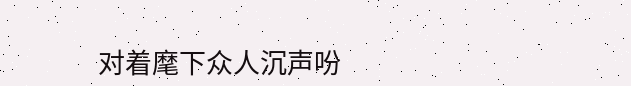对着麾下众人沉声吩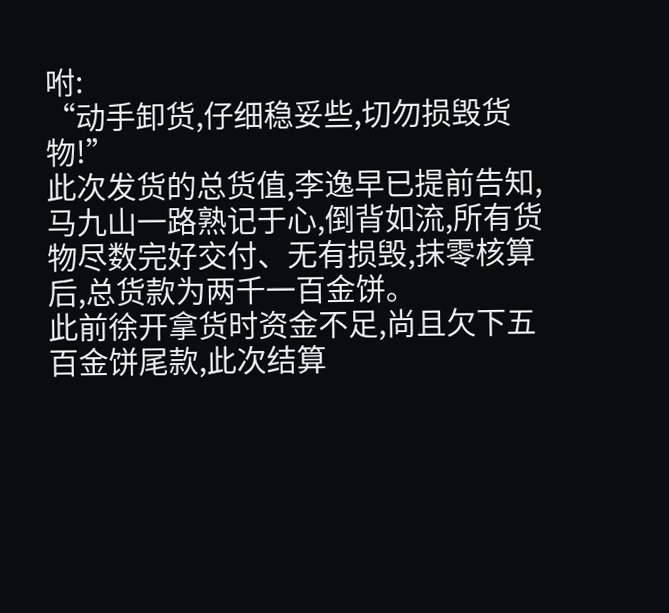咐:
“动手卸货,仔细稳妥些,切勿损毁货物!”
此次发货的总货值,李逸早已提前告知,马九山一路熟记于心,倒背如流,所有货物尽数完好交付、无有损毁,抹零核算后,总货款为两千一百金饼。
此前徐开拿货时资金不足,尚且欠下五百金饼尾款,此次结算